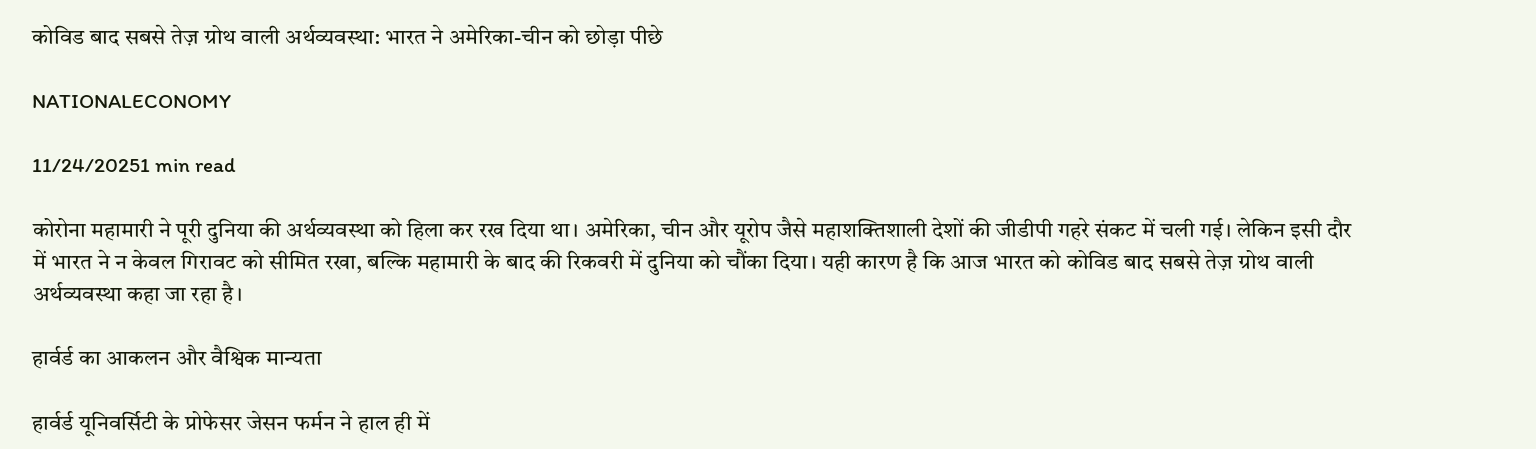कोविड बाद सबसे तेज़ ग्रोथ वाली अर्थव्यवस्था: भारत ने अमेरिका-चीन को छोड़ा पीछे

NATIONALECONOMY

11/24/20251 min read

कोरोना महामारी ने पूरी दुनिया की अर्थव्यवस्था को हिला कर रख दिया था। अमेरिका, चीन और यूरोप जैसे महाशक्तिशाली देशों की जीडीपी गहरे संकट में चली गई। लेकिन इसी दौर में भारत ने न केवल गिरावट को सीमित रखा, बल्कि महामारी के बाद की रिकवरी में दुनिया को चौंका दिया। यही कारण है कि आज भारत को कोविड बाद सबसे तेज़ ग्रोथ वाली अर्थव्यवस्था कहा जा रहा है।

हार्वर्ड का आकलन और वैश्विक मान्यता

हार्वर्ड यूनिवर्सिटी के प्रोफेसर जेसन फर्मन ने हाल ही में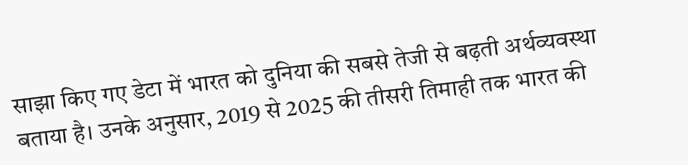साझा किए गए डेटा में भारत को दुनिया की सबसे तेजी से बढ़ती अर्थव्यवस्था बताया है। उनके अनुसार, 2019 से 2025 की तीसरी तिमाही तक भारत की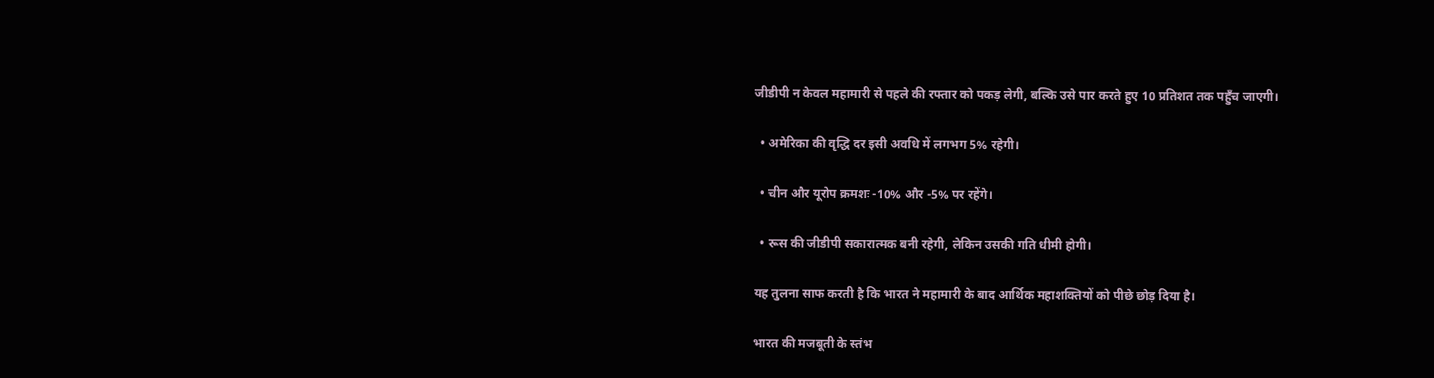जीडीपी न केवल महामारी से पहले की रफ्तार को पकड़ लेगी, बल्कि उसे पार करते हुए 10 प्रतिशत तक पहुँच जाएगी।

  • अमेरिका की वृद्धि दर इसी अवधि में लगभग 5% रहेगी।

  • चीन और यूरोप क्रमशः -10% और -5% पर रहेंगे।

  • रूस की जीडीपी सकारात्मक बनी रहेगी, लेकिन उसकी गति धीमी होगी।

यह तुलना साफ करती है कि भारत ने महामारी के बाद आर्थिक महाशक्तियों को पीछे छोड़ दिया है।

भारत की मजबूती के स्तंभ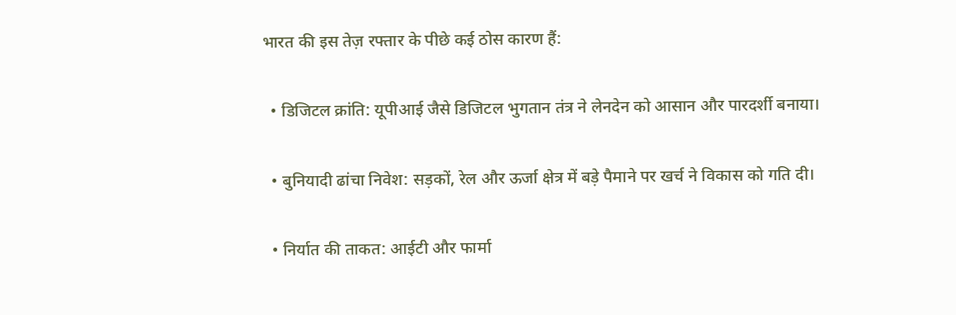भारत की इस तेज़ रफ्तार के पीछे कई ठोस कारण हैं:

  • डिजिटल क्रांति: यूपीआई जैसे डिजिटल भुगतान तंत्र ने लेनदेन को आसान और पारदर्शी बनाया।

  • बुनियादी ढांचा निवेश: सड़कों, रेल और ऊर्जा क्षेत्र में बड़े पैमाने पर खर्च ने विकास को गति दी।

  • निर्यात की ताकत: आईटी और फार्मा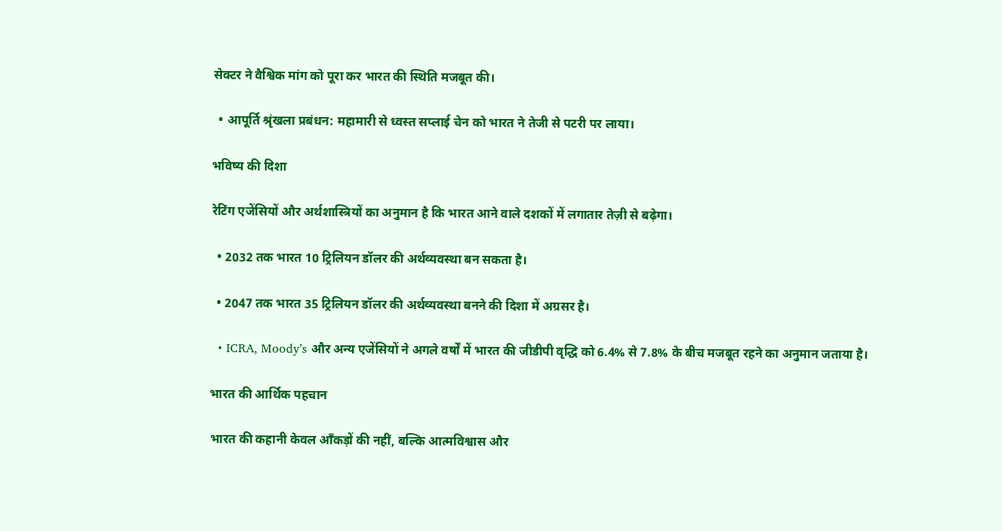सेक्टर ने वैश्विक मांग को पूरा कर भारत की स्थिति मजबूत की।

  • आपूर्ति श्रृंखला प्रबंधन: महामारी से ध्वस्त सप्लाई चेन को भारत ने तेजी से पटरी पर लाया।

भविष्य की दिशा

रेटिंग एजेंसियों और अर्थशास्त्रियों का अनुमान है कि भारत आने वाले दशकों में लगातार तेज़ी से बढ़ेगा।

  • 2032 तक भारत 10 ट्रिलियन डॉलर की अर्थव्यवस्था बन सकता है।

  • 2047 तक भारत 35 ट्रिलियन डॉलर की अर्थव्यवस्था बनने की दिशा में अग्रसर है।

  • ICRA, Moody’s और अन्य एजेंसियों ने अगले वर्षों में भारत की जीडीपी वृद्धि को 6.4% से 7.8% के बीच मजबूत रहने का अनुमान जताया है।

भारत की आर्थिक पहचान

भारत की कहानी केवल आँकड़ों की नहीं, बल्कि आत्मविश्वास और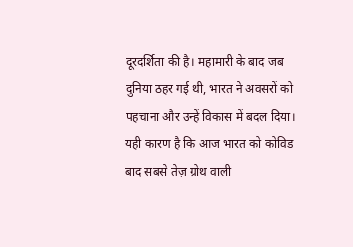दूरदर्शिता की है। महामारी के बाद जब दुनिया ठहर गई थी, भारत ने अवसरों को पहचाना और उन्हें विकास में बदल दिया। यही कारण है कि आज भारत को कोविड बाद सबसे तेज़ ग्रोथ वाली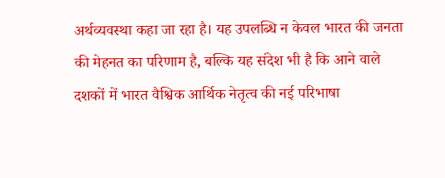अर्थव्यवस्था कहा जा रहा है। यह उपलब्धि न केवल भारत की जनता की मेहनत का परिणाम है, बल्कि यह संदेश भी है कि आने वाले दशकों में भारत वैश्विक आर्थिक नेतृत्व की नई परिभाषा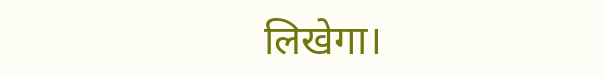लिखेगा।